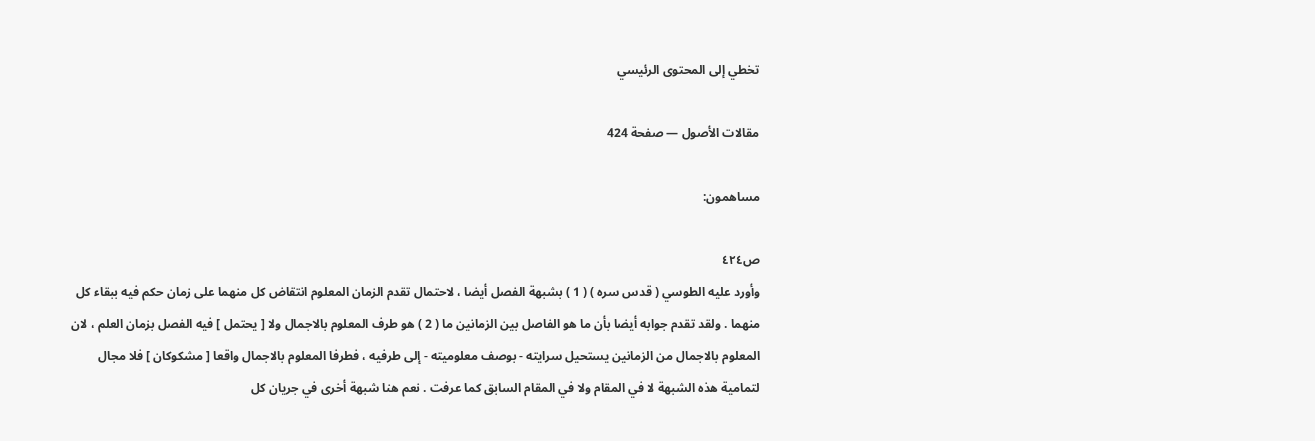تخطي إلى المحتوى الرئيسي

مقالات الأصول — صفحة 424

مساهمون:

ص٤٢٤
وأورد عليه الطوسي ( قدس سره ) ( 1 ) بشبهة الفصل أيضا ، لاحتمال تقدم الزمان المعلوم انتقاض كل منهما على زمان حكم فيه ببقاء كل منهما . ولقد تقدم جوابه أيضا بأن ما هو الفاصل بين الزمانين ما ( 2 ) هو طرف المعلوم بالاجمال ولا [ يحتمل ] فيه الفصل بزمان العلم ، لان المعلوم بالاجمال من الزمانين يستحيل سرايته - بوصف معلوميته - إلى طرفيه ، فطرفا المعلوم بالاجمال واقعا [ مشكوكان ] فلا مجال لتمامية هذه الشبهة لا في المقام ولا في المقام السابق كما عرفت . نعم هنا شبهة أخرى في جريان كل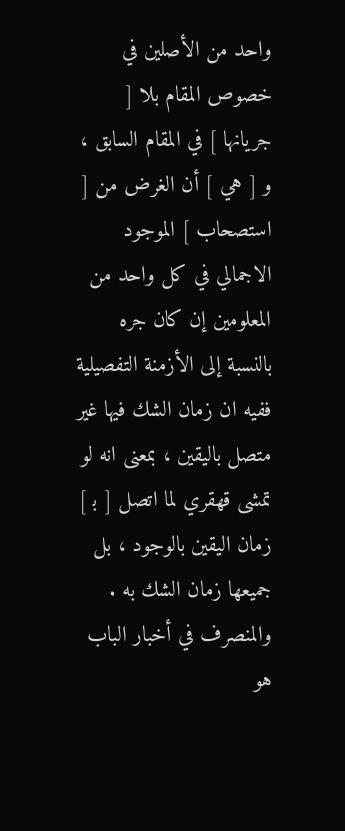واحد من الأصلين في خصوص المقام بلا [ جريانها ] في المقام السابق ، و [ هي ] أن الغرض من [ استصحاب ] الموجود الاجمالي في كل واحد من المعلومين إن كان جره بالنسبة إلى الأزمنة التفصيلية ففيه ان زمان الشك فيها غير متصل باليقين ، بمعنى انه لو تمشى قهقري لما اتصل [ ب‍ ] زمان اليقين بالوجود ، بل جميعها زمان الشك به . والمنصرف في أخبار الباب هو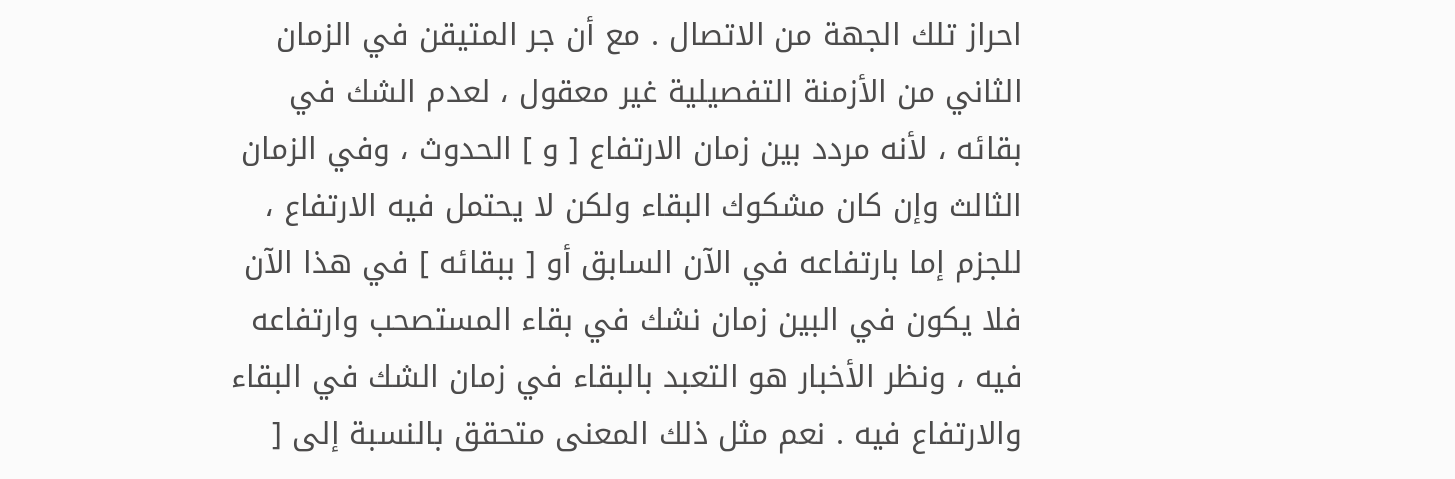احراز تلك الجهة من الاتصال . مع أن جر المتيقن في الزمان الثاني من الأزمنة التفصيلية غير معقول ، لعدم الشك في بقائه ، لأنه مردد بين زمان الارتفاع [ و ] الحدوث ، وفي الزمان الثالث وإن كان مشكوك البقاء ولكن لا يحتمل فيه الارتفاع ، للجزم إما بارتفاعه في الآن السابق أو [ ببقائه ] في هذا الآن فلا يكون في البين زمان نشك في بقاء المستصحب وارتفاعه فيه ، ونظر الأخبار هو التعبد بالبقاء في زمان الشك في البقاء والارتفاع فيه . نعم مثل ذلك المعنى متحقق بالنسبة إلى [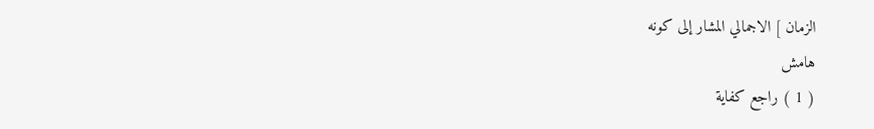الزمان ] الاجمالي المشار إلى كونه
هامش
( 1 ) راجع كفاية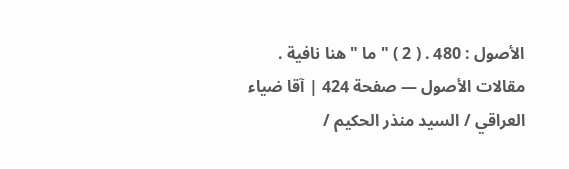الأصول : 480 . ( 2 ) " ما " هنا نافية .
مقالات الأصول — صفحة 424 | آقا ضياء العراقي / السيد منذر الحكيم /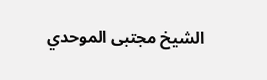الشيخ مجتبى الموحدي